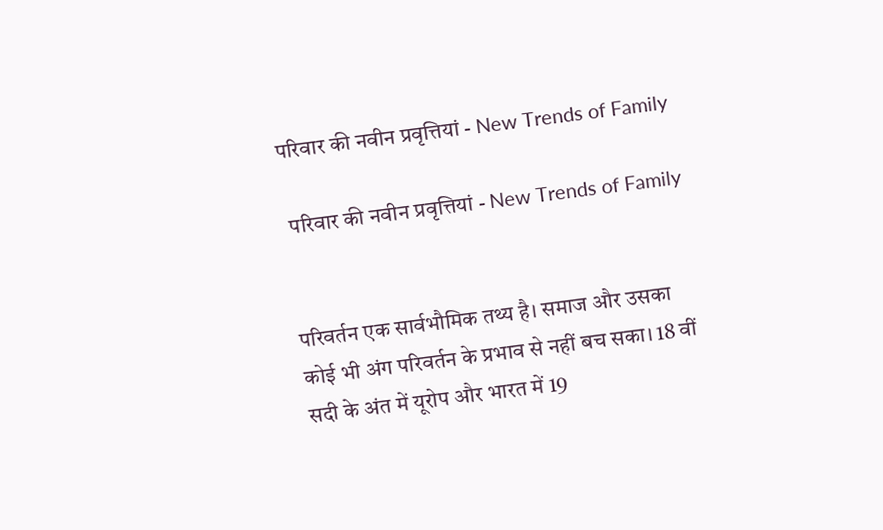परिवार की नवीन प्रवृत्तियां - New Trends of Family

 परिवार की नवीन प्रवृत्तियां - New Trends of Family


परिवर्तन एक सार्वभौमिक तथ्य है। समाज और उसका कोई भी अंग परिवर्तन के प्रभाव से नहीं बच सका। 18 वीं सदी के अंत में यूरोप और भारत में 19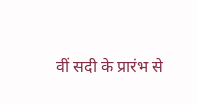वीं सदी के प्रारंभ से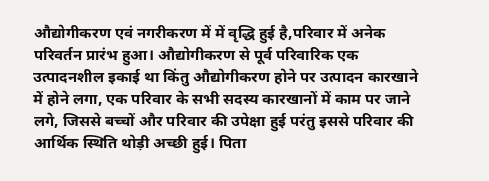औद्योगीकरण एवं नगरीकरण में में वृद्धि हुई है,परिवार में अनेक परिवर्तन प्रारंभ हुआ। औद्योगीकरण से पूर्व परिवारिक एक उत्पादनशील इकाई था किंतु औद्योगीकरण होने पर उत्पादन कारखाने में होने लगा, एक परिवार के सभी सदस्य कारखानों में काम पर जाने लगे, जिससे बच्चों और परिवार की उपेक्षा हुई परंतु इससे परिवार की आर्थिक स्थिति थोड़ी अच्छी हुई। पिता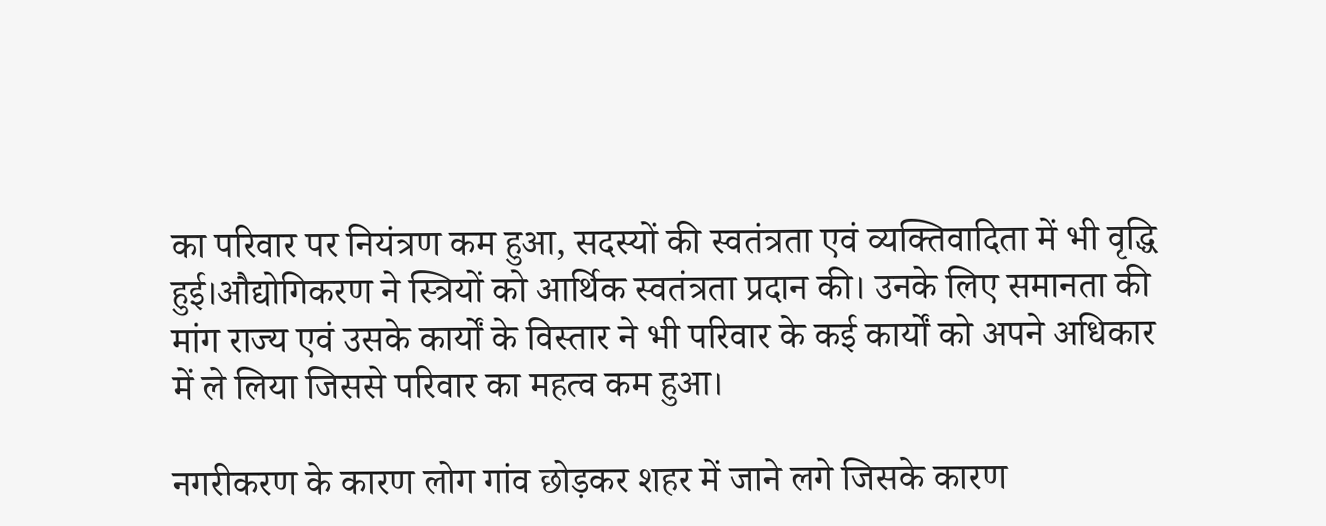का परिवार पर नियंत्रण कम हुआ, सदस्यों की स्वतंत्रता एवं व्यक्तिवादिता में भी वृद्धि हुई।औद्योगिकरण ने स्त्रियों को आर्थिक स्वतंत्रता प्रदान की। उनके लिए समानता की मांग राज्य एवं उसके कार्यों के विस्तार ने भी परिवार के कई कार्यों को अपने अधिकार में ले लिया जिससे परिवार का महत्व कम हुआ।

नगरीकरण के कारण लोग गांव छोड़कर शहर में जाने लगे जिसके कारण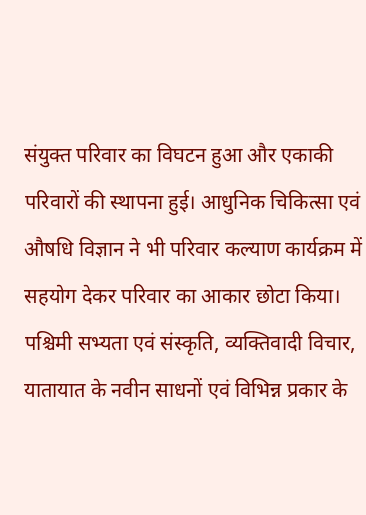संयुक्त परिवार का विघटन हुआ और एकाकी परिवारों की स्थापना हुई। आधुनिक चिकित्सा एवं औषधि विज्ञान ने भी परिवार कल्याण कार्यक्रम में सहयोग देकर परिवार का आकार छोटा किया। पश्चिमी सभ्यता एवं संस्कृति, व्यक्तिवादी विचार, यातायात के नवीन साधनों एवं विभिन्न प्रकार के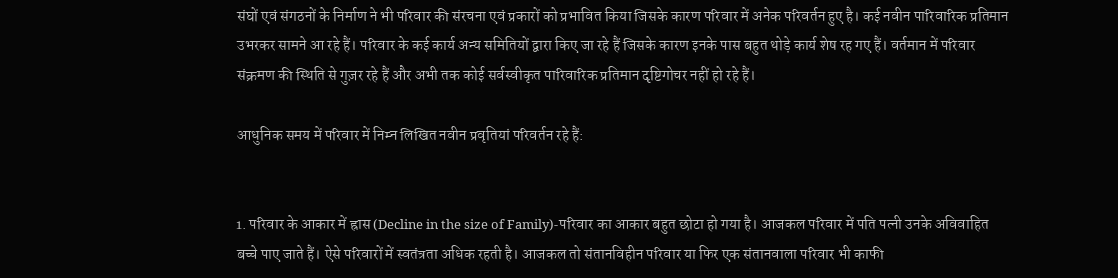संघों एवं संगठनों के निर्माण ने भी परिवार की संरचना एवं प्रकारों को प्रभावित किया जिसके कारण परिवार में अनेक परिवर्तन हुए है। कई नवीन पारिवारिक प्रतिमान उभरकर सामने आ रहे हैं। परिवार के कई कार्य अन्य समितियों द्वारा किए जा रहे हैं जिसके कारण इनके पास बहुत थोड़े कार्य शेष रह गए हैं। वर्तमान में परिवार संक्रमण की स्थिति से गुज़र रहे हैं और अभी तक कोई सर्वस्वीकृत पारिवारिक प्रतिमान दृष्टिगोचर नहीं हो रहे हैं।

आधुनिक समय में परिवार में निम्न लिखित नवीन प्रवृतियां परिवर्तन रहे हैं:


1. परिवार के आकार में ह्रास (Decline in the size of Family)-परिवार का आकार बहुत छोटा हो गया है। आजकल परिवार में पति पत्नी उनके अविवाहित बच्चे पाए जाते हैं। ऐसे परिवारों में स्वतंत्रता अधिक रहती है। आजकल तो संतानविहीन परिवार या फिर एक संतानवाला परिवार भी काफी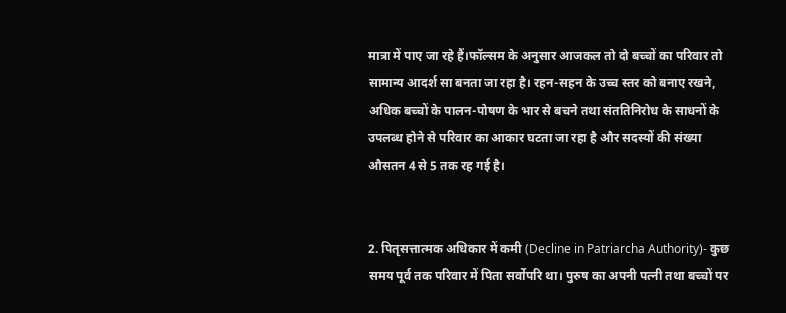मात्रा में पाए जा रहे हैं।फॉल्सम के अनुसार आजकल तो दो बच्चों का परिवार तो सामान्य आदर्श सा बनता जा रहा है। रहन-सहन के उच्च स्तर को बनाए रखने, अधिक बच्चों के पालन-पोषण के भार से बचने तथा संततिनिरोध के साधनों के उपलब्ध होने से परिवार का आकार घटता जा रहा है और सदस्यों की संख्या औसतन 4 से 5 तक रह गई है।


2. पितृसत्तात्मक अधिकार में कमी (Decline in Patriarcha Authority)- कुछ समय पूर्व तक परिवार में पिता सर्वोपरि था। पुरुष का अपनी पत्नी तथा बच्चों पर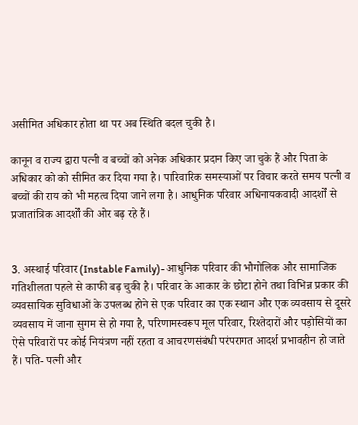असीमित अधिकार होता था पर अब स्थिति बदल चुकी है।

कानून व राज्य द्वारा पत्नी व बच्चों को अनेक अधिकार प्रदान किए जा चुके हैं और पिता के अधिकार को को सीमित कर दिया गया है। पारिवारिक समस्याओं पर विचार करते समय पत्नी व बच्चों की राय को भी महत्व दिया जाने लगा है। आधुनिक परिवार अधिनायकवादी आदर्शों से प्रजातांत्रिक आदर्शों की ओर बढ़ रहे हैं।


3. अस्थाई परिवार (Instable Family)- आधुनिक परिवार की भौगोलिक और सामाजिक गतिशीलता पहले से काफी बढ़ चुकी है। परिवार के आकार के छोटा होने तथा विभिन्न प्रकार की व्यवसायिक सुविधाओं के उपलब्ध होने से एक परिवार का एक स्थान और एक व्यवसाय से दूसरे व्यवसाय में जाना सुगम से हो गया है, परिणामस्वरूप मूल परिवार, रिश्तेदारों और पड़ोसियों का ऐसे परिवारों पर कोई नियंत्रण नहीं रहता व आचरणसंबंधी परंपरागत आदर्श प्रभावहीन हो जाते हैं। पति- पत्नी और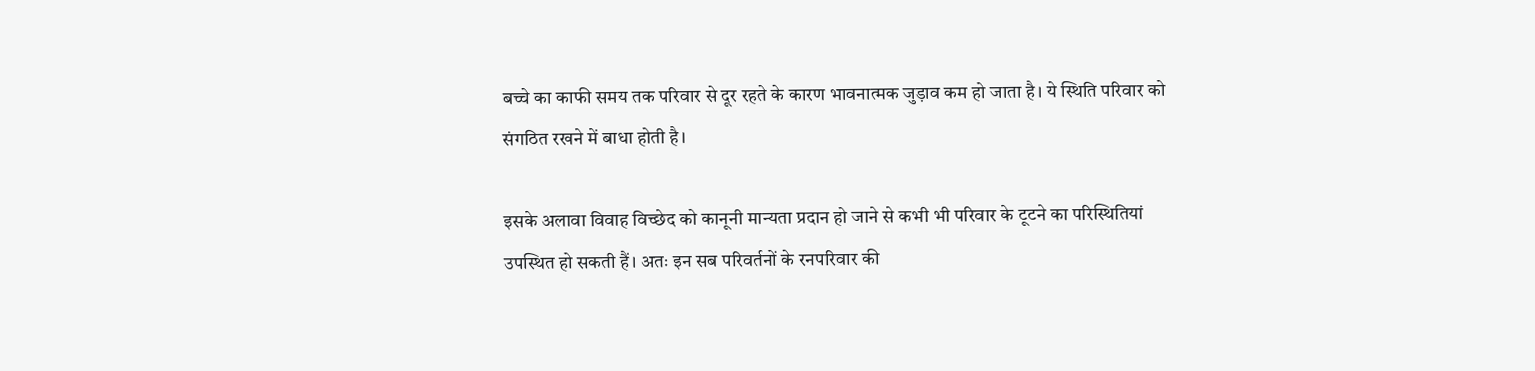बच्चे का काफी समय तक परिवार से दूर रहते के कारण भावनात्मक जुड़ाव कम हो जाता है। ये स्थिति परिवार को संगठित रखने में बाधा होती है।

इसके अलावा विवाह विच्छेद को कानूनी मान्यता प्रदान हो जाने से कभी भी परिवार के टूटने का परिस्थितियां उपस्थित हो सकती हैं। अतः इन सब परिवर्तनों के रनपरिवार की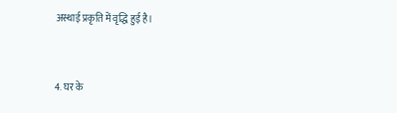अस्थाई प्रकृति में वृद्धि हुई है।


4. घर के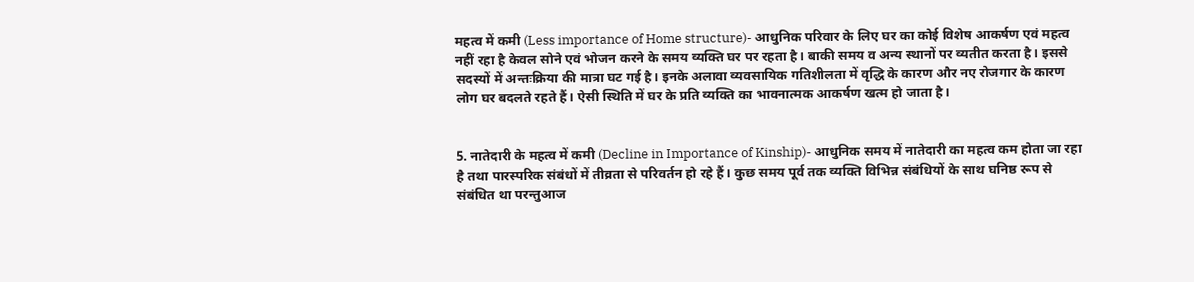महत्व में कमी (Less importance of Home structure)- आधुनिक परिवार के लिए घर का कोई विशेष आकर्षण एवं महत्व नहीं रहा है केवल सोने एवं भोजन करने के समय व्यक्ति घर पर रहता है। बाकी समय व अन्य स्थानों पर व्यतीत करता है। इससे सदस्यों में अन्तःक्रिया की मात्रा घट गई है। इनके अलावा व्यवसायिक गतिशीलता में वृद्धि के कारण और नए रोजगार के कारण लोग घर बदलते रहते हैं। ऐसी स्थिति में घर के प्रति व्यक्ति का भावनात्मक आकर्षण खत्म हो जाता है।


5. नातेदारी के महत्व में कमी (Decline in Importance of Kinship)- आधुनिक समय में नातेदारी का महत्व कम होता जा रहा है तथा पारस्परिक संबंधों में तीव्रता से परिवर्तन हो रहे हैं। कुछ समय पूर्व तक व्यक्ति विभिन्न संबंधियों के साथ घनिष्ठ रूप से संबंधित था परन्तुआज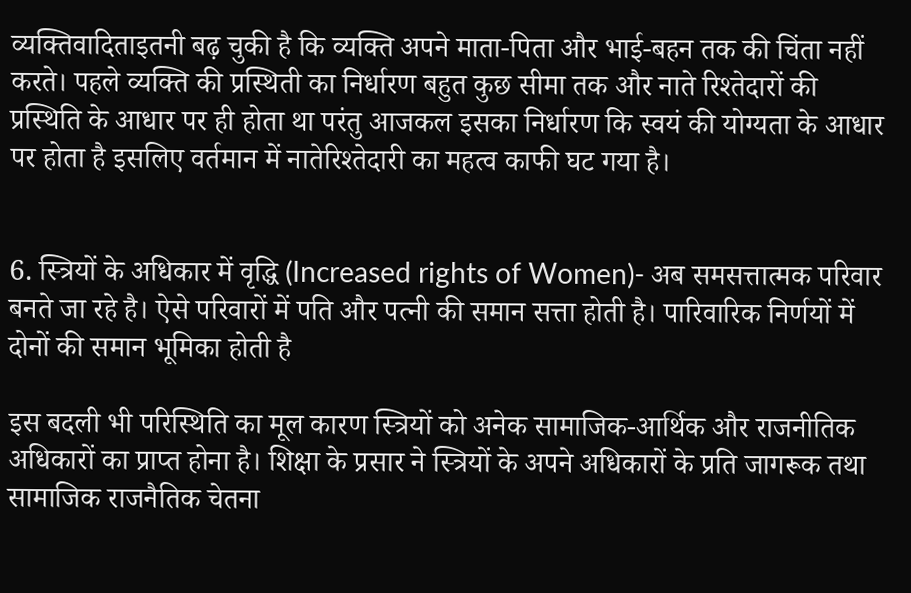व्यक्तिवादिताइतनी बढ़ चुकी है कि व्यक्ति अपने माता-पिता और भाई-बहन तक की चिंता नहीं करते। पहले व्यक्ति की प्रस्थिती का निर्धारण बहुत कुछ सीमा तक और नाते रिश्तेदारों की प्रस्थिति के आधार पर ही होता था परंतु आजकल इसका निर्धारण कि स्वयं की योग्यता के आधार पर होता है इसलिए वर्तमान में नातेरिश्तेदारी का महत्व काफी घट गया है।


6. स्त्रियों के अधिकार में वृद्धि (Increased rights of Women)- अब समसत्तात्मक परिवार बनते जा रहे है। ऐसे परिवारों में पति और पत्नी की समान सत्ता होती है। पारिवारिक निर्णयों में दोनों की समान भूमिका होती है

इस बदली भी परिस्थिति का मूल कारण स्त्रियों को अनेक सामाजिक-आर्थिक और राजनीतिक अधिकारों का प्राप्त होना है। शिक्षा के प्रसार ने स्त्रियों के अपने अधिकारों के प्रति जागरूक तथा सामाजिक राजनैतिक चेतना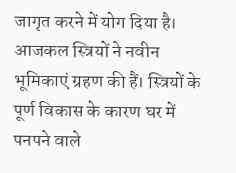जागृत करने में योग दिया है। आजकल स्त्रियों ने नवीन भूमिकाएं ग्रहण की हैं। स्त्रियों के पूर्ण विकास के कारण घर में पनपने वाले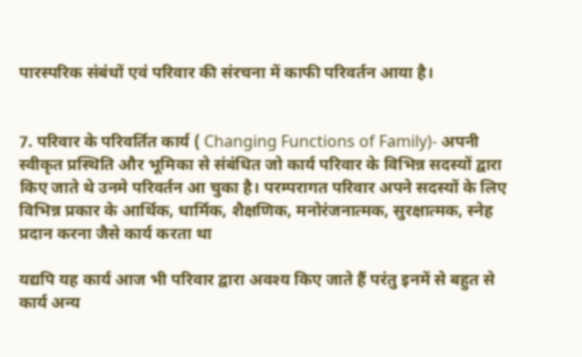पारस्परिक संबंधों एवं परिवार की संरचना में काफी परिवर्तन आया है।


7. परिवार के परिवर्तित कार्य ( Changing Functions of Family)- अपनी स्वीकृत प्रस्थिति और भूमिका से संबंधित जो कार्य परिवार के विभिन्न सदस्यों द्वारा किए जाते थे उनमे परिवर्तन आ चुका है। परम्परागत परिवार अपने सदस्यों के लिए विभिन्न प्रकार के आर्थिक, धार्मिक, शैक्षणिक, मनोरंजनात्मक, सुरक्षात्मक, स्नेह प्रदान करना जैसे कार्य करता था

यद्यपि यह कार्य आज भी परिवार द्वारा अवश्य किए जाते हैं परंतु इनमें से बहुत से कार्य अन्य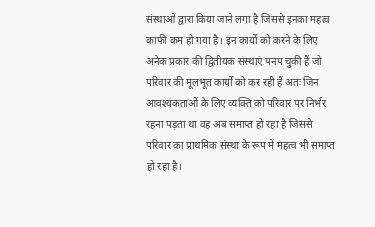संस्थाओं द्वारा किया जाने लगा है जिससे इनका महत्व काफी कम हो गया है। इन कार्यों को करने के लिए अनेक प्रकार की द्वितीयक संस्थाएं पनप चुकी हैं जो परिवार की मूलभूत कार्यों को कर रही हैं अतः जिन आवश्यकताओं के लिए व्यक्ति को परिवार पर निर्भर रहना पड़ता था वह अब समाप्त हो रहा है जिससे परिवार का प्राथमिक संस्था के रूप में महत्व भी समाप्त हो रहा है।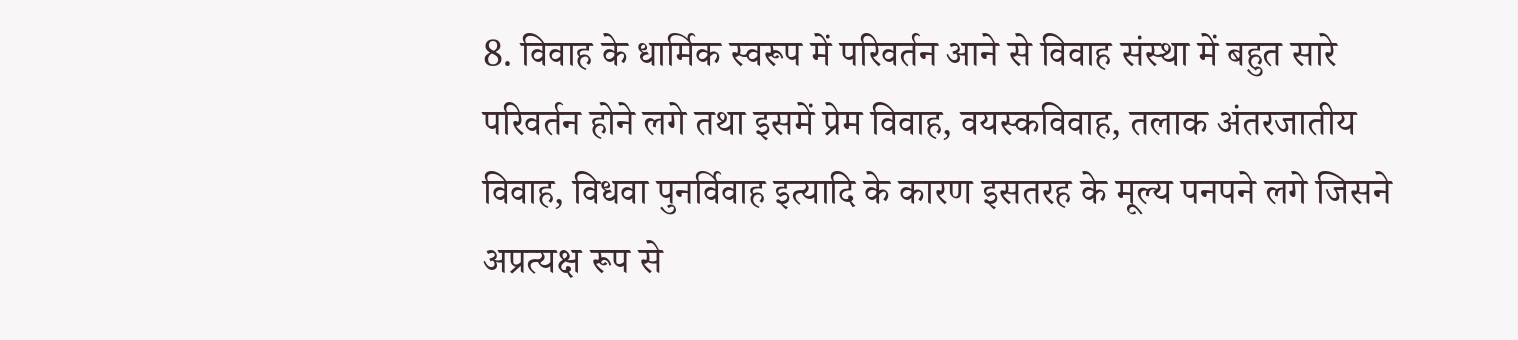8. विवाह के धार्मिक स्वरूप में परिवर्तन आने से विवाह संस्था में बहुत सारे परिवर्तन होने लगे तथा इसमें प्रेम विवाह, वयस्कविवाह, तलाक अंतरजातीय विवाह, विधवा पुनर्विवाह इत्यादि के कारण इसतरह के मूल्य पनपने लगे जिसने अप्रत्यक्ष रूप से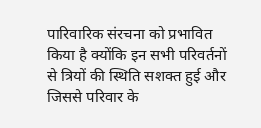पारिवारिक संरचना को प्रभावित किया है क्योंकि इन सभी परिवर्तनों से त्रियों की स्थिति सशक्त हुई और जिससे परिवार के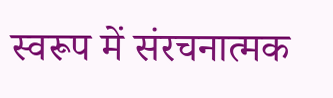स्वरूप में संरचनात्मक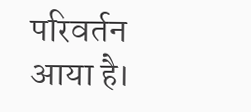परिवर्तन आया है।